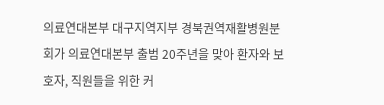의료연대본부 대구지역지부 경북권역재활병원분회가 의료연대본부 출범 20주년을 맞아 환자와 보호자, 직원들을 위한 커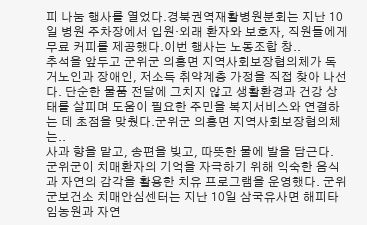피 나눔 행사를 열었다.경북권역재활병원분회는 지난 10일 병원 주차장에서 입원·외래 환자와 보호자, 직원들에게 무료 커피를 제공했다.이번 행사는 노동조합 창..
추석을 앞두고 군위군 의흥면 지역사회보장협의체가 독거노인과 장애인, 저소득 취약계층 가정을 직접 찾아 나선다. 단순한 물품 전달에 그치지 않고 생활환경과 건강 상태를 살피며 도움이 필요한 주민을 복지서비스와 연결하는 데 초점을 맞췄다.군위군 의흥면 지역사회보장협의체는..
사과 향을 맡고, 송편을 빚고, 따뜻한 물에 발을 담근다. 군위군이 치매환자의 기억을 자극하기 위해 익숙한 음식과 자연의 감각을 활용한 치유 프로그램을 운영했다. 군위군보건소 치매안심센터는 지난 10일 삼국유사면 해피타임농원과 자연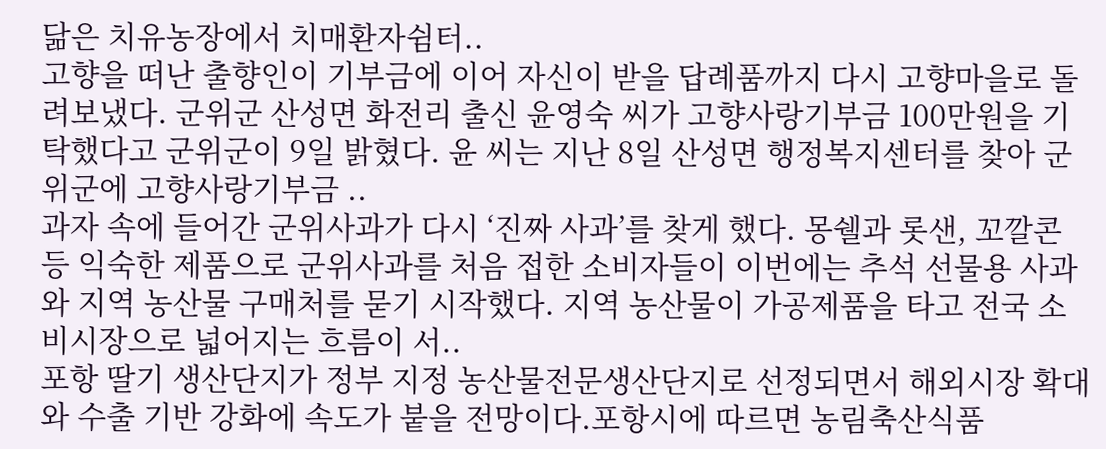닮은 치유농장에서 치매환자쉼터..
고향을 떠난 출향인이 기부금에 이어 자신이 받을 답례품까지 다시 고향마을로 돌려보냈다. 군위군 산성면 화전리 출신 윤영숙 씨가 고향사랑기부금 100만원을 기탁했다고 군위군이 9일 밝혔다. 윤 씨는 지난 8일 산성면 행정복지센터를 찾아 군위군에 고향사랑기부금 ..
과자 속에 들어간 군위사과가 다시 ‘진짜 사과’를 찾게 했다. 몽쉘과 롯샌, 꼬깔콘 등 익숙한 제품으로 군위사과를 처음 접한 소비자들이 이번에는 추석 선물용 사과와 지역 농산물 구매처를 묻기 시작했다. 지역 농산물이 가공제품을 타고 전국 소비시장으로 넓어지는 흐름이 서..
포항 딸기 생산단지가 정부 지정 농산물전문생산단지로 선정되면서 해외시장 확대와 수출 기반 강화에 속도가 붙을 전망이다.포항시에 따르면 농림축산식품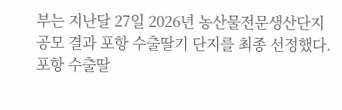부는 지난달 27일 2026년 농산물전문생산단지 공모 결과 포항 수출딸기 단지를 최종 선정했다. 포항 수출딸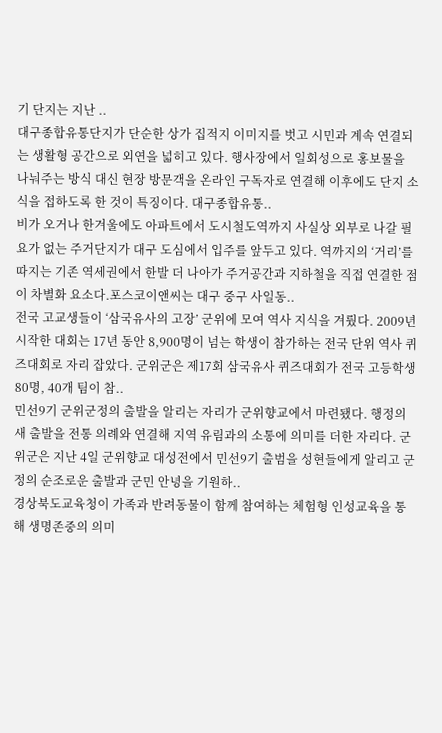기 단지는 지난 ..
대구종합유통단지가 단순한 상가 집적지 이미지를 벗고 시민과 계속 연결되는 생활형 공간으로 외연을 넓히고 있다. 행사장에서 일회성으로 홍보물을 나눠주는 방식 대신 현장 방문객을 온라인 구독자로 연결해 이후에도 단지 소식을 접하도록 한 것이 특징이다. 대구종합유통..
비가 오거나 한겨울에도 아파트에서 도시철도역까지 사실상 외부로 나갈 필요가 없는 주거단지가 대구 도심에서 입주를 앞두고 있다. 역까지의 ‘거리’를 따지는 기존 역세권에서 한발 더 나아가 주거공간과 지하철을 직접 연결한 점이 차별화 요소다.포스코이앤씨는 대구 중구 사일동..
전국 고교생들이 ‘삼국유사의 고장’ 군위에 모여 역사 지식을 겨뤘다. 2009년 시작한 대회는 17년 동안 8,900명이 넘는 학생이 참가하는 전국 단위 역사 퀴즈대회로 자리 잡았다. 군위군은 제17회 삼국유사 퀴즈대회가 전국 고등학생 80명, 40개 팀이 참..
민선9기 군위군정의 출발을 알리는 자리가 군위향교에서 마련됐다. 행정의 새 출발을 전통 의례와 연결해 지역 유림과의 소통에 의미를 더한 자리다. 군위군은 지난 4일 군위향교 대성전에서 민선9기 출범을 성현들에게 알리고 군정의 순조로운 출발과 군민 안녕을 기원하..
경상북도교육청이 가족과 반려동물이 함께 참여하는 체험형 인성교육을 통해 생명존중의 의미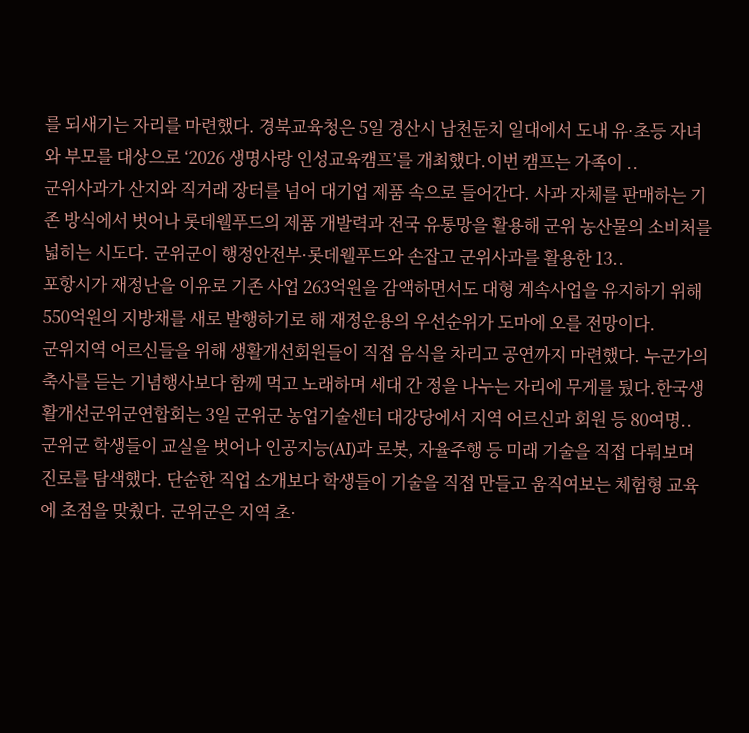를 되새기는 자리를 마련했다. 경북교육청은 5일 경산시 남천둔치 일대에서 도내 유·초등 자녀와 부모를 대상으로 ‘2026 생명사랑 인성교육캠프’를 개최했다.이번 캠프는 가족이 ..
군위사과가 산지와 직거래 장터를 넘어 대기업 제품 속으로 들어간다. 사과 자체를 판매하는 기존 방식에서 벗어나 롯데웰푸드의 제품 개발력과 전국 유통망을 활용해 군위 농산물의 소비처를 넓히는 시도다. 군위군이 행정안전부·롯데웰푸드와 손잡고 군위사과를 활용한 13..
포항시가 재정난을 이유로 기존 사업 263억원을 감액하면서도 대형 계속사업을 유지하기 위해 550억원의 지방채를 새로 발행하기로 해 재정운용의 우선순위가 도마에 오를 전망이다.
군위지역 어르신들을 위해 생활개선회원들이 직접 음식을 차리고 공연까지 마련했다. 누군가의 축사를 듣는 기념행사보다 함께 먹고 노래하며 세대 간 정을 나누는 자리에 무게를 뒀다.한국생활개선군위군연합회는 3일 군위군 농업기술센터 대강당에서 지역 어르신과 회원 등 80여명..
군위군 학생들이 교실을 벗어나 인공지능(AI)과 로봇, 자율주행 등 미래 기술을 직접 다뤄보며 진로를 탐색했다. 단순한 직업 소개보다 학생들이 기술을 직접 만들고 움직여보는 체험형 교육에 초점을 맞췄다. 군위군은 지역 초·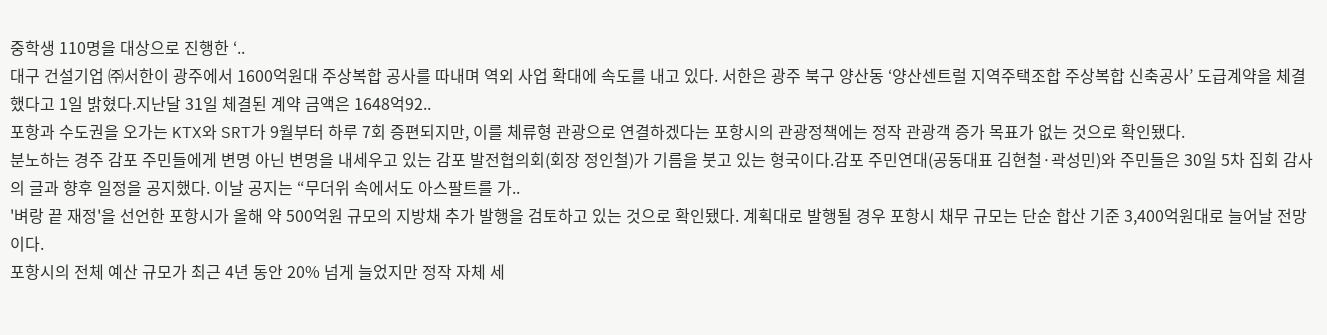중학생 110명을 대상으로 진행한 ‘..
대구 건설기업 ㈜서한이 광주에서 1600억원대 주상복합 공사를 따내며 역외 사업 확대에 속도를 내고 있다. 서한은 광주 북구 양산동 ‘양산센트럴 지역주택조합 주상복합 신축공사’ 도급계약을 체결했다고 1일 밝혔다.지난달 31일 체결된 계약 금액은 1648억92..
포항과 수도권을 오가는 KTX와 SRT가 9월부터 하루 7회 증편되지만, 이를 체류형 관광으로 연결하겠다는 포항시의 관광정책에는 정작 관광객 증가 목표가 없는 것으로 확인됐다.
분노하는 경주 감포 주민들에게 변명 아닌 변명을 내세우고 있는 감포 발전협의회(회장 정인철)가 기름을 붓고 있는 형국이다.감포 주민연대(공동대표 김현철·곽성민)와 주민들은 30일 5차 집회 감사의 글과 향후 일정을 공지했다. 이날 공지는 “무더위 속에서도 아스팔트를 가..
'벼랑 끝 재정'을 선언한 포항시가 올해 약 500억원 규모의 지방채 추가 발행을 검토하고 있는 것으로 확인됐다. 계획대로 발행될 경우 포항시 채무 규모는 단순 합산 기준 3,400억원대로 늘어날 전망이다.
포항시의 전체 예산 규모가 최근 4년 동안 20% 넘게 늘었지만 정작 자체 세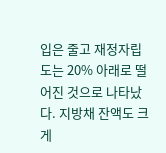입은 줄고 재정자립도는 20% 아래로 떨어진 것으로 나타났다. 지방채 잔액도 크게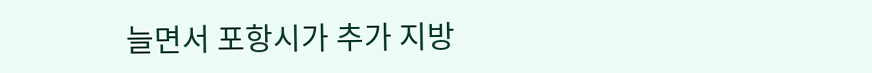늘면서 포항시가 추가 지방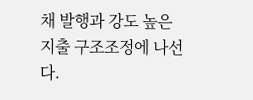채 발행과 강도 높은 지출 구조조정에 나선다.